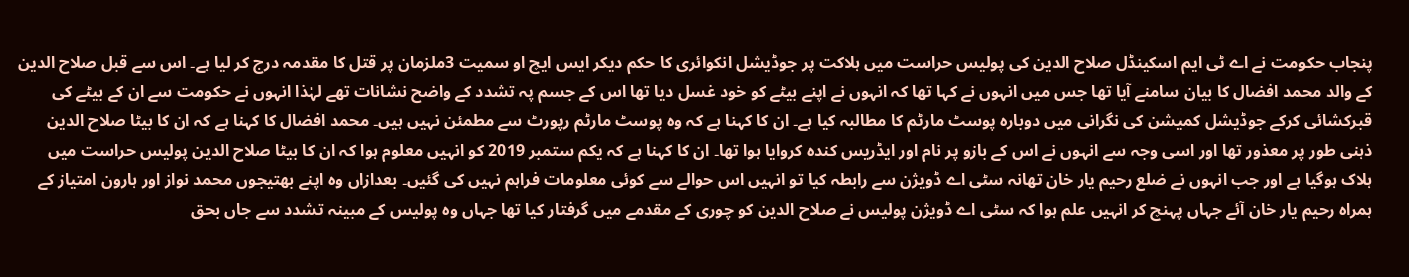پنجاب حکومت نے اے ٹی ایم اسکینڈل صلاح الدین کی پولیس حراست میں ہلاکت پر جوڈیشل انکوائری کا حکم دیکر ایس ایچ او سمیت 3ملزمان پر قتل کا مقدمہ درج کر لیا ہے۔ اس سے قبل صلاح الدین کے والد محمد افضال کا بیان سامنے آیا تھا جس میں انہوں نے کہا تھا کہ انہوں نے اپنے بیٹے کو خود غسل دیا تھا اس کے جسم پہ تشدد کے واضح نشانات تھے لہٰذا انہوں نے حکومت سے ان کے بیٹے کی قبرکشائی کرکے جوڈیشل کمیشن کی نگرانی میں دوبارہ پوسٹ مارٹم کا مطالبہ کیا ہے۔ ان کا کہنا ہے کہ وہ پوسٹ مارٹم رپورٹ سے مطمئن نہیں ہیں۔ محمد افضال کا کہنا ہے کہ ان کا بیٹا صلاح الدین ذہنی طور پر معذور تھا اور اسی وجہ سے انہوں نے اس کے بازو پر نام اور ایڈریس کندہ کروایا ہوا تھا۔ ان کا کہنا ہے کہ یکم ستمبر 2019 کو انہیں معلوم ہوا کہ ان کا بیٹا صلاح الدین پولیس حراست میں ہلاک ہوگیا ہے اور جب انہوں نے ضلع رحیم یار خان تھانہ سٹی اے ڈویژن سے رابطہ کیا تو انہیں اس حوالے سے کوئی معلومات فراہم نہیں کی گئیں۔ بعدازاں وہ اپنے بھتیجوں محمد نواز اور ہارون امتیاز کے ہمراہ رحیم یار خان آئے جہاں پہنچ کر انہیں علم ہوا کہ سٹی اے ڈویژن پولیس نے صلاح الدین کو چوری کے مقدمے میں گرفتار کیا تھا جہاں وہ پولیس کے مبینہ تشدد سے جاں بحق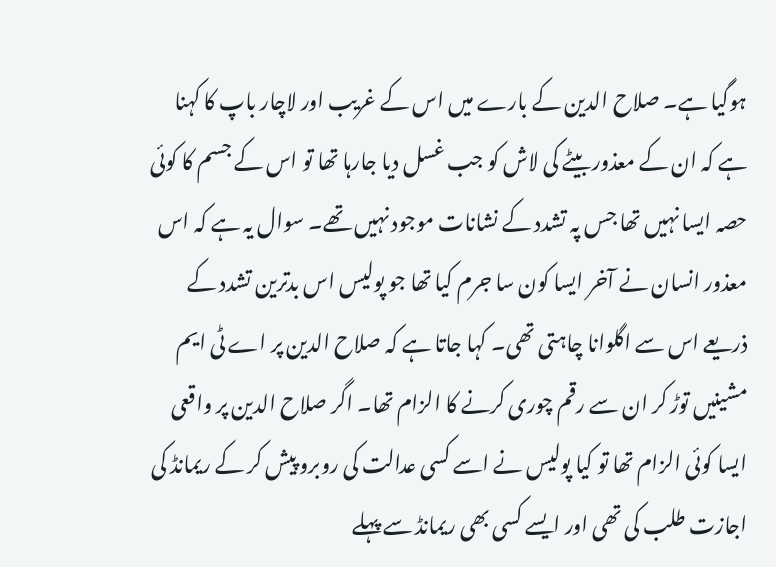ہوگیا ہے۔ صلاح الدین کے بارے میں اس کے غریب اور لاچار باپ کا کہنا ہے کہ ان کے معذور بیٹے کی لاش کو جب غسل دیا جارہا تھا تو اس کے جسم کا کوئی حصہ ایسا نہیں تھا جس پہ تشدد کے نشانات موجود نہیں تھے۔ سوال یہ ہے کہ اس معذور انسان نے آخر ایسا کون سا جرم کیا تھا جو پولیس اس بدترین تشدد کے ذریعے اس سے اگلوانا چاہتی تھی۔ کہا جاتا ہے کہ صلاح الدین پر اے ٹی ایم مشینیں توڑ کر ان سے رقم چوری کرنے کا الزام تھا۔ اگر صلاح الدین پر واقعی ایسا کوئی الزام تھا تو کیا پولیس نے اسے کسی عدالت کی روبرو پیش کر کے ریمانڈ کی اجازت طلب کی تھی اور ایسے کسی بھی ریمانڈ سے پہلے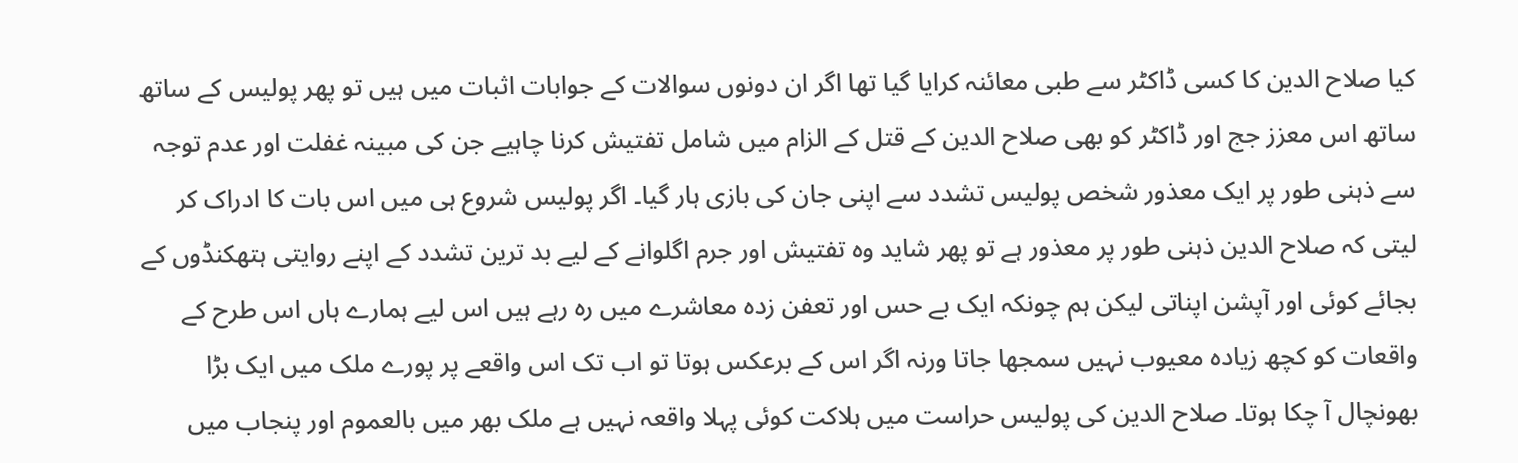کیا صلاح الدین کا کسی ڈاکٹر سے طبی معائنہ کرایا گیا تھا اگر ان دونوں سوالات کے جوابات اثبات میں ہیں تو پھر پولیس کے ساتھ ساتھ اس معزز جج اور ڈاکٹر کو بھی صلاح الدین کے قتل کے الزام میں شامل تفتیش کرنا چاہیے جن کی مبینہ غفلت اور عدم توجہ سے ذہنی طور پر ایک معذور شخص پولیس تشدد سے اپنی جان کی بازی ہار گیا۔ اگر پولیس شروع ہی میں اس بات کا ادراک کر لیتی کہ صلاح الدین ذہنی طور پر معذور ہے تو پھر شاید وہ تفتیش اور جرم اگلوانے کے لیے بد ترین تشدد کے اپنے روایتی ہتھکنڈوں کے بجائے کوئی اور آپشن اپناتی لیکن ہم چونکہ ایک بے حس اور تعفن زدہ معاشرے میں رہ رہے ہیں اس لیے ہمارے ہاں اس طرح کے واقعات کو کچھ زیادہ معیوب نہیں سمجھا جاتا ورنہ اگر اس کے برعکس ہوتا تو اب تک اس واقعے پر پورے ملک میں ایک بڑا بھونچال آ چکا ہوتا۔ صلاح الدین کی پولیس حراست میں ہلاکت کوئی پہلا واقعہ نہیں ہے ملک بھر میں بالعموم اور پنجاب میں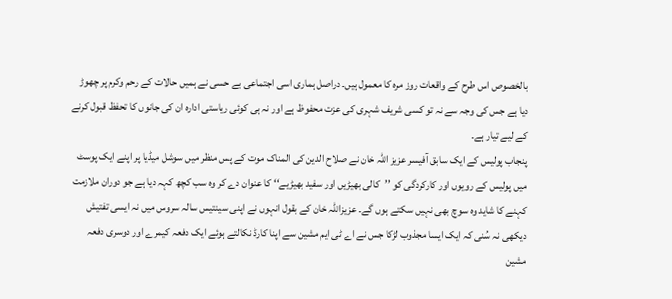بالخصوص اس طرح کے واقعات روز مرہ کا معمول ہیں۔ دراصل ہماری اسی اجتماعی بے حسی نے ہمیں حالات کے رحم وکرم پر چھوڑ دیا ہے جس کی وجہ سے نہ تو کسی شریف شہری کی عزت محفوظ ہے اور نہ ہی کوئی ریاستی ادارہ ان کی جانوں کا تحفظ قبول کرنے کے لیے تیار ہے۔
پنجاب پولیس کے ایک سابق آفیسر عزیز اللہ خان نے صلاح الدین کی المناک موت کے پس منظر میں سوشل میڈیا پر اپنے ایک پوسٹ میں پولیس کے رویوں اور کارکردگی کو ’’کالی بھیڑیں اور سفید بھیڑیے‘‘ کا عنوان دے کر وہ سب کچھ کہہ دیا ہے جو دوران ملازمت کہنے کا شاید وہ سوچ بھی نہیں سکتے ہوں گے۔ عزیزاللہ خان کے بقول انہوں نے اپنی سینتیس سالہ سروس میں نہ ایسی تفتیش دیکھی نہ سُنی کہ ایک ایسا مجذوب لڑکا جس نے اے ٹی ایم مشین سے اپنا کارڈ نکالتے ہوئے ایک دفعہ کیمرے اور دوسری دفعہ مشین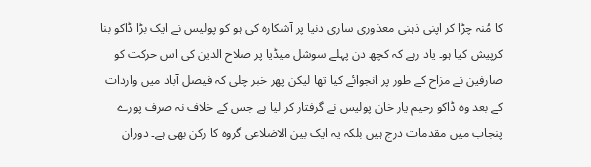کا مُنہ چڑا کر اپنی ذہنی معذوری ساری دنیا پر آشکارہ کی ہو کو پولیس نے ایک بڑا ڈاکو بنا کرپیش کیا ہو۔ یاد رہے کہ کچھ دن پہلے سوشل میڈیا پر صلاح الدین کی اس حرکت کو صارفین نے مزاح کے طور پر انجوائے کیا تھا لیکن پھر خبر چلی کہ فیصل آباد میں واردات کے بعد وہ ڈاکو رحیم یار خان پولیس نے گرفتار کر لیا ہے جس کے خلاف نہ صرف پورے پنجاب میں مقدمات درج ہیں بلکہ یہ ایک بین الاضلاعی گروہ کا رکن بھی ہے۔ دوران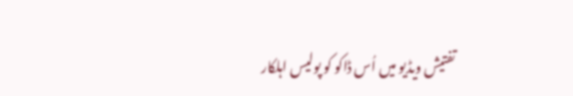تفتیش ویڈیو میں اُس ڈاکو کو پولیس اہلکار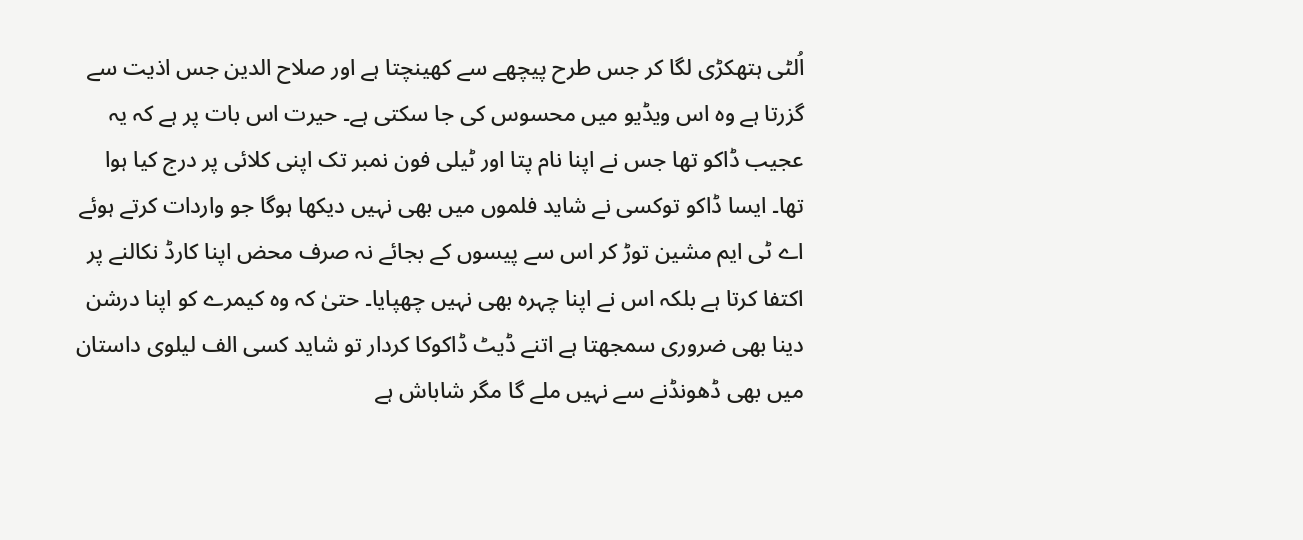اُلٹی ہتھکڑی لگا کر جس طرح پیچھے سے کھینچتا ہے اور صلاح الدین جس اذیت سے گزرتا ہے وہ اس ویڈیو میں محسوس کی جا سکتی ہے۔ حیرت اس بات پر ہے کہ یہ عجیب ڈاکو تھا جس نے اپنا نام پتا اور ٹیلی فون نمبر تک اپنی کلائی پر درج کیا ہوا تھا۔ ایسا ڈاکو توکسی نے شاید فلموں میں بھی نہیں دیکھا ہوگا جو واردات کرتے ہوئے اے ٹی ایم مشین توڑ کر اس سے پیسوں کے بجائے نہ صرف محض اپنا کارڈ نکالنے پر اکتفا کرتا ہے بلکہ اس نے اپنا چہرہ بھی نہیں چھپایا۔ حتیٰ کہ وہ کیمرے کو اپنا درشن دینا بھی ضروری سمجھتا ہے اتنے ڈیٹ ڈاکوکا کردار تو شاید کسی الف لیلوی داستان میں بھی ڈھونڈنے سے نہیں ملے گا مگر شاباش ہے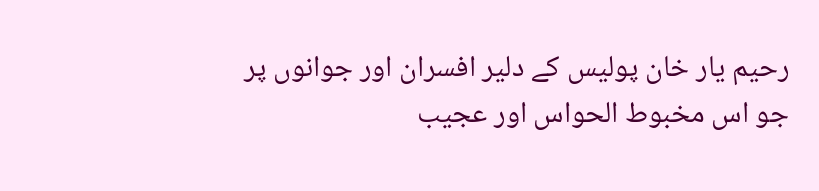رحیم یار خان پولیس کے دلیر افسران اور جوانوں پر جو اس مخبوط الحواس اور عجیب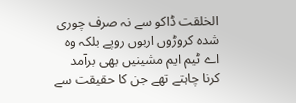الخلقت ڈاکو سے نہ صرف چوری شدہ کروڑوں اربوں روپے بلکہ وہ اے ٹیم ایم مشینیں بھی برآمد کرنا چاہتے تھے جن کا حقیقت سے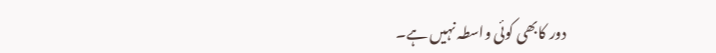دور کابھی کوئی واسطہ نہیں ہے۔